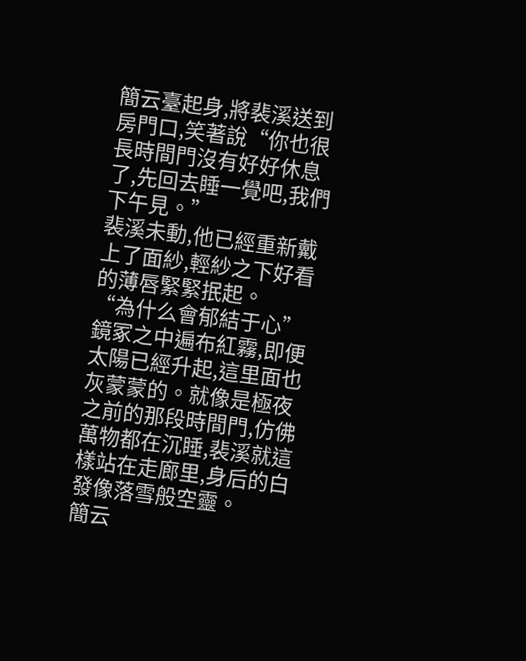簡云臺起身,將裴溪送到房門口,笑著說“你也很長時間門沒有好好休息了,先回去睡一覺吧,我們下午見。”
裴溪未動,他已經重新戴上了面紗,輕紗之下好看的薄唇緊緊抿起。
“為什么會郁結于心”
鏡冢之中遍布紅霧,即便太陽已經升起,這里面也灰蒙蒙的。就像是極夜之前的那段時間門,仿佛萬物都在沉睡,裴溪就這樣站在走廊里,身后的白發像落雪般空靈。
簡云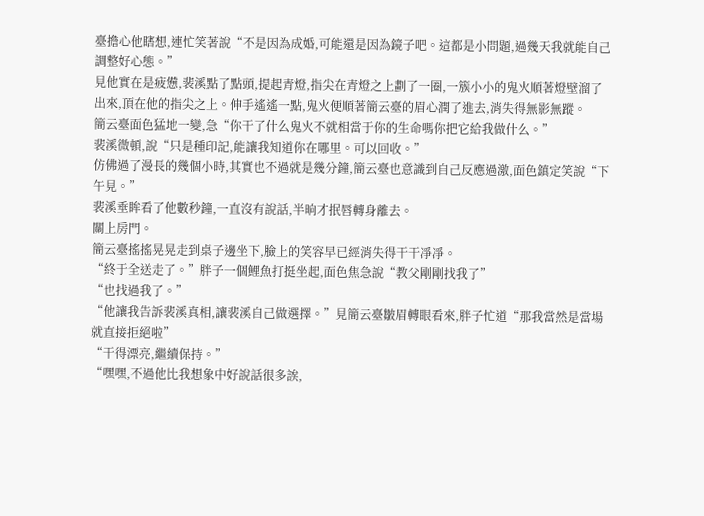臺擔心他瞎想,連忙笑著說“不是因為成婚,可能還是因為鏡子吧。這都是小問題,過幾天我就能自己調整好心態。”
見他實在是疲憊,裴溪點了點頭,提起青燈,指尖在青燈之上劃了一圈,一簇小小的鬼火順著燈壁溜了出來,頂在他的指尖之上。伸手遙遙一點,鬼火便順著簡云臺的眉心潤了進去,消失得無影無蹤。
簡云臺面色猛地一變,急“你干了什么鬼火不就相當于你的生命嗎你把它給我做什么。”
裴溪微頓,說“只是種印記,能讓我知道你在哪里。可以回收。”
仿佛過了漫長的幾個小時,其實也不過就是幾分鐘,簡云臺也意識到自己反應過激,面色鎮定笑說“下午見。”
裴溪垂眸看了他數秒鐘,一直沒有說話,半晌才抿唇轉身離去。
關上房門。
簡云臺搖搖晃晃走到桌子邊坐下,臉上的笑容早已經消失得干干凈凈。
“終于全送走了。”胖子一個鯉魚打挺坐起,面色焦急說“教父剛剛找我了”
“也找過我了。”
“他讓我告訴裴溪真相,讓裴溪自己做選擇。”見簡云臺皺眉轉眼看來,胖子忙道“那我當然是當場就直接拒絕啦”
“干得漂亮,繼續保持。”
“嘿嘿,不過他比我想象中好說話很多誒,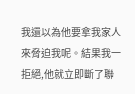我還以為他要拿我家人來脅迫我呢。結果我一拒絕,他就立即斷了聯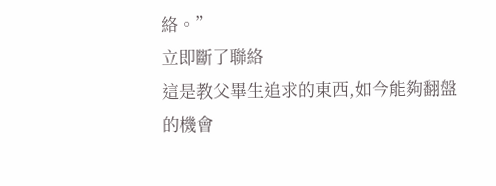絡。”
立即斷了聯絡
這是教父畢生追求的東西,如今能夠翻盤的機會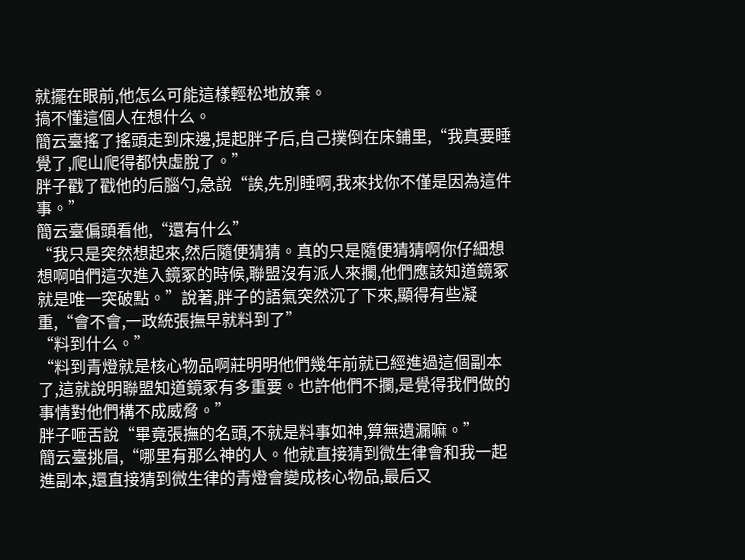就擺在眼前,他怎么可能這樣輕松地放棄。
搞不懂這個人在想什么。
簡云臺搖了搖頭走到床邊,提起胖子后,自己撲倒在床鋪里,“我真要睡覺了,爬山爬得都快虛脫了。”
胖子戳了戳他的后腦勺,急說“誒,先別睡啊,我來找你不僅是因為這件事。”
簡云臺偏頭看他,“還有什么”
“我只是突然想起來,然后隨便猜猜。真的只是隨便猜猜啊你仔細想想啊咱們這次進入鏡冢的時候,聯盟沒有派人來攔,他們應該知道鏡冢就是唯一突破點。”說著,胖子的語氣突然沉了下來,顯得有些凝重,“會不會,一政統張撫早就料到了”
“料到什么。”
“料到青燈就是核心物品啊莊明明他們幾年前就已經進過這個副本了,這就說明聯盟知道鏡冢有多重要。也許他們不攔,是覺得我們做的事情對他們構不成威脅。”
胖子咂舌說“畢竟張撫的名頭,不就是料事如神,算無遺漏嘛。”
簡云臺挑眉,“哪里有那么神的人。他就直接猜到微生律會和我一起進副本,還直接猜到微生律的青燈會變成核心物品,最后又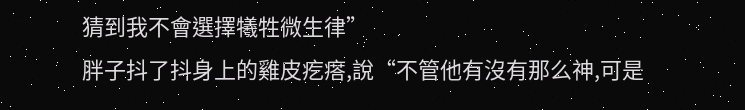猜到我不會選擇犧牲微生律”
胖子抖了抖身上的雞皮疙瘩,說“不管他有沒有那么神,可是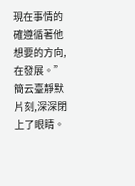現在事情的確遵循著他想要的方向,在發展。”
簡云臺靜默片刻,深深閉上了眼睛。